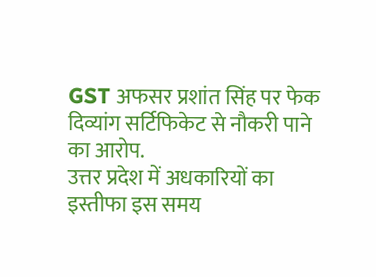GST अफसर प्रशांत सिंह पर फेक दिव्यांग सर्टिफिकेट से नौकरी पाने का आरोप.
उत्तर प्रदेश में अधकारियों का इस्तीफा इस समय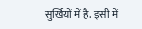सुर्खियों में है. इसी में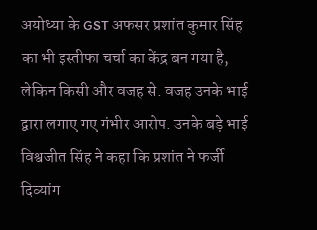अयोध्या के GST अफसर प्रशांत कुमार सिंह का भी इस्तीफा चर्चा का केंद्र बन गया है, लेकिन किसी और वजह से. वजह उनके भाई द्वारा लगाए गए गंभीर आरोप. उनके बड़े भाई विश्वजीत सिंह ने कहा कि प्रशांत ने फर्जी दिव्यांग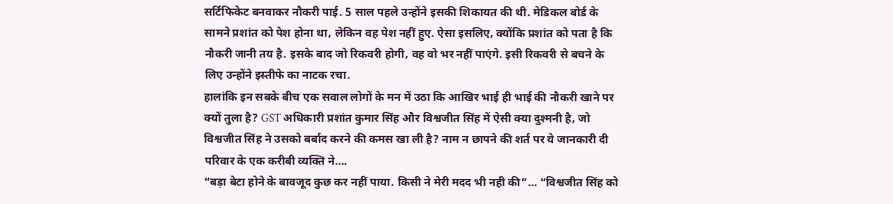सर्टिफिकेट बनवाकर नौकरी पाई. 5 साल पहले उन्होंने इसकी शिकायत की थी. मेडिकल बोर्ड के सामने प्रशांत को पेश होना था, लेकिन वह पेश नहीं हुए. ऐसा इसलिए, क्योंकि प्रशांत को पता है कि नौकरी जानी तय है. इसके बाद जो रिकवरी होगी, वह वो भर नहीं पाएंगे. इसी रिकवरी से बचने के लिए उन्होंने इस्तीफे का नाटक रचा.
हालांकि इन सबके बीच एक सवाल लोगों के मन में उठा कि आखिर भाई ही भाई की नौकरी खाने पर क्यों तुला है? GST अधिकारी प्रशांत कुमार सिंह और विश्वजीत सिंह में ऐसी क्या दुश्मनी है, जो विश्वजीत सिंह ने उसको बर्बाद करने की कमस खा ली है? नाम न छापने की शर्त पर ये जानकारी दी परिवार के एक करीबी व्यक्ति ने….
“बड़ा बेटा होने के बावजूद कुछ कर नहीं पाया. किसी ने मेरी मदद भी नही की”… “विश्वजीत सिंह को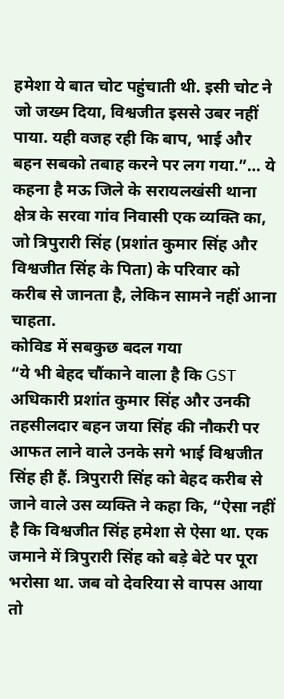हमेशा ये बात चोट पहुंचाती थी. इसी चोट ने जो जख्म दिया, विश्वजीत इससे उबर नहीं पाया. यही वजह रही कि बाप, भाई और बहन सबको तबाह करने पर लग गया.”… ये कहना है मऊ जिले के सरायलखंसी थाना क्षेत्र के सरवा गांव निवासी एक व्यक्ति का, जो त्रिपुरारी सिंह (प्रशांत कुमार सिंह और विश्वजीत सिंह के पिता) के परिवार को करीब से जानता है, लेकिन सामने नहीं आना चाहता.
कोविड में सबकुछ बदल गया
“ये भी बेहद चौंकाने वाला है कि GST अधिकारी प्रशांत कुमार सिंह और उनकी तहसीलदार बहन जया सिंह की नौकरी पर आफत लाने वाले उनके सगे भाई विश्वजीत सिंह ही हैं. त्रिपुरारी सिंह को बेहद करीब से जाने वाले उस व्यक्ति ने कहा कि, “ऐसा नहीं है कि विश्वजीत सिंह हमेशा से ऐसा था. एक जमाने में त्रिपुरारी सिंह को बड़े बेटे पर पूरा भरोसा था. जब वो देवरिया से वापस आया तो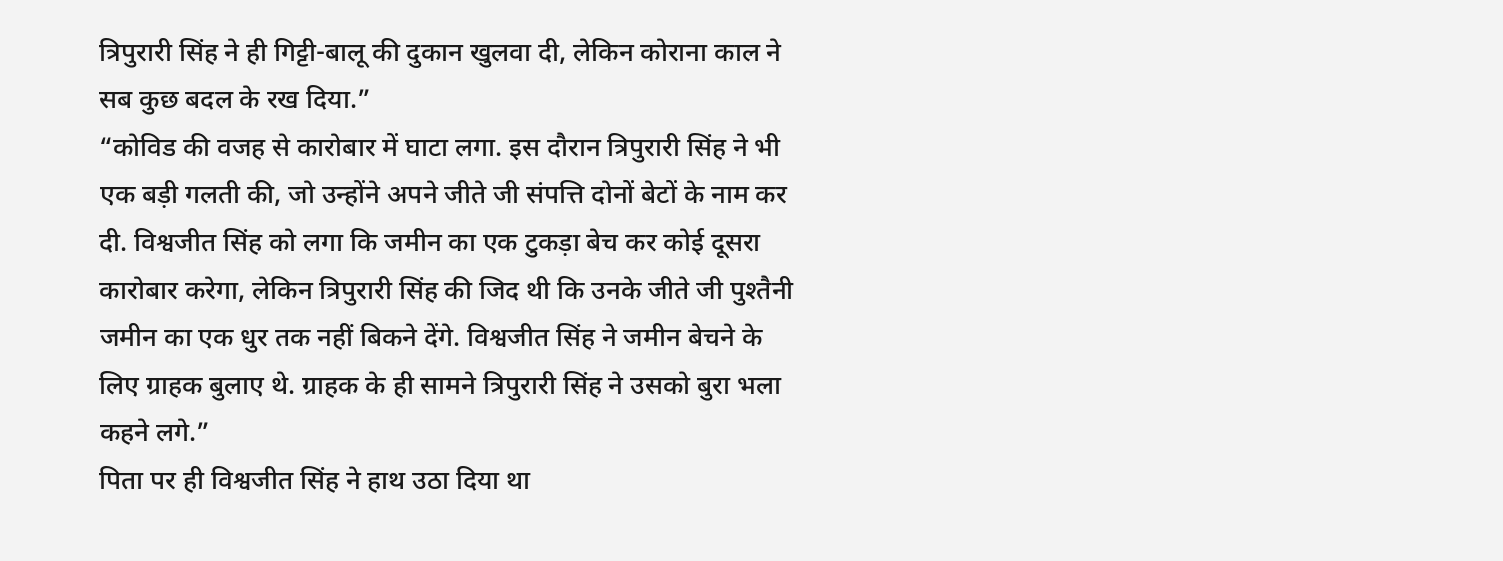त्रिपुरारी सिंह ने ही गिट्टी-बालू की दुकान खुलवा दी, लेकिन कोराना काल ने सब कुछ बदल के रख दिया.”
“कोविड की वजह से कारोबार में घाटा लगा. इस दौरान त्रिपुरारी सिंह ने भी एक बड़ी गलती की, जो उन्होंने अपने जीते जी संपत्ति दोनों बेटों के नाम कर दी. विश्वजीत सिंह को लगा कि जमीन का एक टुकड़ा बेच कर कोई दूसरा कारोबार करेगा, लेकिन त्रिपुरारी सिंह की जिद थी कि उनके जीते जी पुश्तैनी जमीन का एक धुर तक नहीं बिकने देंगे. विश्वजीत सिंह ने जमीन बेचने के लिए ग्राहक बुलाए थे. ग्राहक के ही सामने त्रिपुरारी सिंह ने उसको बुरा भला कहने लगे.”
पिता पर ही विश्वजीत सिंह ने हाथ उठा दिया था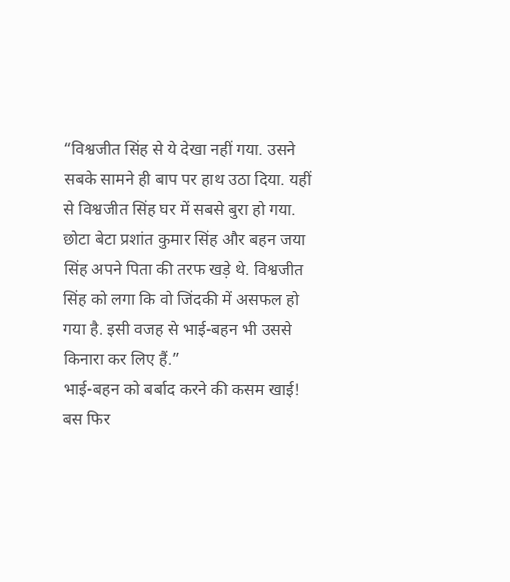“विश्वजीत सिंह से ये देखा नहीं गया. उसने सबके सामने ही बाप पर हाथ उठा दिया. यहीं से विश्वजीत सिंह घर में सबसे बुरा हो गया. छोटा बेटा प्रशांत कुमार सिंह और बहन जया सिंह अपने पिता की तरफ खड़े थे. विश्वजीत सिंह को लगा कि वो जिंदकी में असफल हो गया है. इसी वजह से भाई-बहन भी उससे किनारा कर लिए हैं.”
भाई-बहन को बर्बाद करने की कसम खाई!
बस फिर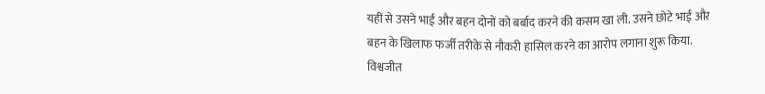यहीं से उसने भाई और बहन दोनों को बर्बाद करने की कसम खा ली. उसने छोटे भाई और बहन के खिलाफ फर्जी तरीके से नौकरी हासिल करने का आरोप लगाना शुरू किया. विश्वजीत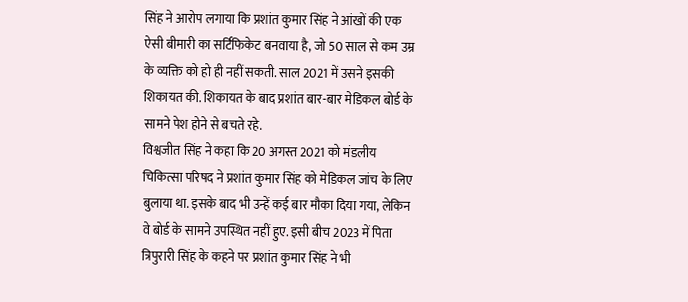सिंह ने आरोप लगाया कि प्रशांत कुमार सिंह ने आंखों की एक ऐसी बीमारी का सर्टिफिकेट बनवाया है, जो 50 साल से कम उम्र के व्यक्ति को हो ही नहीं सकती. साल 2021 में उसने इसकी शिकायत की. शिकायत के बाद प्रशांत बार-बार मेडिकल बोर्ड के सामने पेश होने से बचते रहे.
विश्वजीत सिंह ने कहा कि 20 अगस्त 2021 को मंडलीय चिकित्सा परिषद ने प्रशांत कुमार सिंह को मेडिकल जांच के लिए बुलाया था. इसके बाद भी उन्हें कई बार मौका दिया गया, लेकिन वे बोर्ड के सामने उपस्थित नहीं हुए. इसी बीच 2023 में पिता त्रिपुरारी सिंह के कहने पर प्रशांत कुमार सिंह ने भी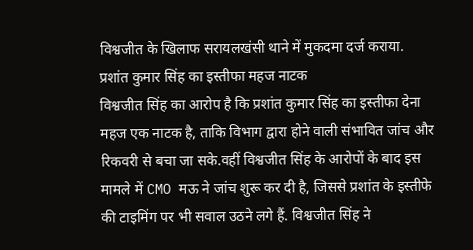विश्वजीत के खिलाफ सरायलखंसी थाने में मुकदमा दर्ज कराया.
प्रशांत कुमार सिंह का इस्तीफा महज नाटक
विश्वजीत सिंह का आरोप है कि प्रशांत कुमार सिंह का इस्तीफा देना महज एक नाटक है, ताकि विभाग द्वारा होने वाली संभावित जांच और रिकवरी से बचा जा सके.वहीं विश्वजीत सिंह के आरोपों के बाद इस मामले में CMO मऊ ने जांच शुरू कर दी है, जिससे प्रशांत के इस्तीफे की टाइमिंग पर भी सवाल उठने लगे हैं. विश्वजीत सिंह ने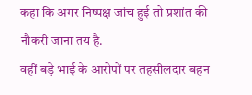कहा कि अगर निष्पक्ष जांच हुई तो प्रशांत की नौकरी जाना तय है.
वहीं बड़े भाई के आरोपों पर तहसीलदार बहन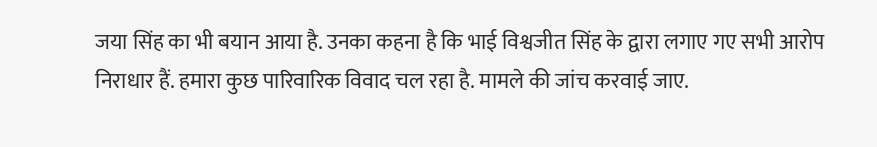जया सिंह का भी बयान आया है. उनका कहना है कि भाई विश्वजीत सिंह के द्वारा लगाए गए सभी आरोप निराधार हैं. हमारा कुछ पारिवारिक विवाद चल रहा है. मामले की जांच करवाई जाए.